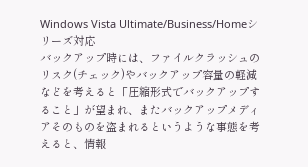Windows Vista Ultimate/Business/Homeシリーズ対応
バックアップ時には、ファイルクラッシュのリスク(チェック)やバックアップ容量の軽減などを考えると「圧縮形式でバックアップすること」が望まれ、またバックアップメディアそのものを盗まれるというような事態を考えると、情報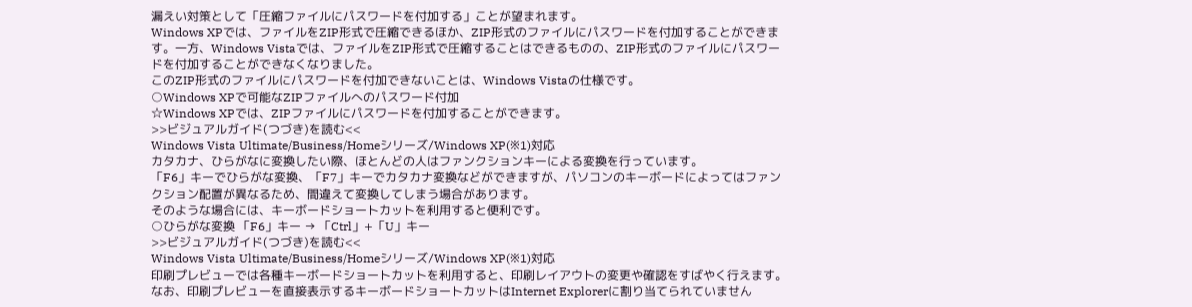漏えい対策として「圧縮ファイルにパスワードを付加する」ことが望まれます。
Windows XPでは、ファイルをZIP形式で圧縮できるほか、ZIP形式のファイルにパスワードを付加することができます。一方、Windows Vistaでは、ファイルをZIP形式で圧縮することはできるものの、ZIP形式のファイルにパスワードを付加することができなくなりました。
このZIP形式のファイルにパスワードを付加できないことは、Windows Vistaの仕様です。
○Windows XPで可能なZIPファイルへのパスワード付加
☆Windows XPでは、ZIPファイルにパスワードを付加することができます。
>>ビジュアルガイド(つづき)を読む<<
Windows Vista Ultimate/Business/Homeシリーズ/Windows XP(※1)対応
カタカナ、ひらがなに変換したい際、ほとんどの人はファンクションキーによる変換を行っています。
「F6」キーでひらがな変換、「F7」キーでカタカナ変換などができますが、パソコンのキーボードによってはファンクション配置が異なるため、間違えて変換してしまう場合があります。
そのような場合には、キーボードショートカットを利用すると便利です。
○ひらがな変換 「F6」キー → 「Ctrl」+「U」キー
>>ビジュアルガイド(つづき)を読む<<
Windows Vista Ultimate/Business/Homeシリーズ/Windows XP(※1)対応
印刷プレビューでは各種キーボードショートカットを利用すると、印刷レイアウトの変更や確認をすばやく行えます。
なお、印刷プレビューを直接表示するキーボードショートカットはInternet Explorerに割り当てられていません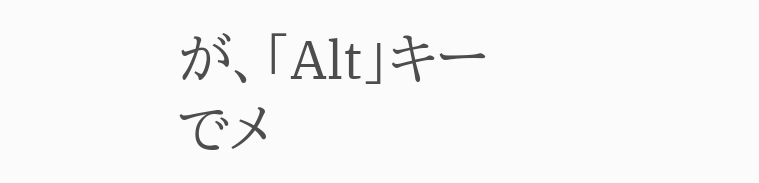が、「Alt」キーでメ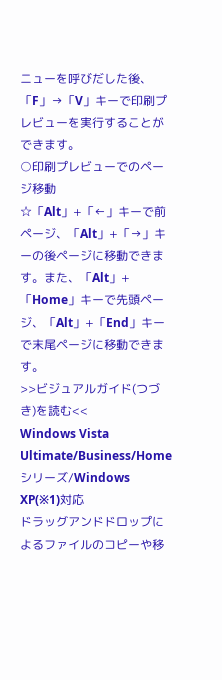ニューを呼びだした後、「F」→「V」キーで印刷プレビューを実行することができます。
○印刷プレビューでのページ移動
☆「Alt」+「←」キーで前ページ、「Alt」+「→」キーの後ページに移動できます。また、「Alt」+「Home」キーで先頭ページ、「Alt」+「End」キーで末尾ページに移動できます。
>>ビジュアルガイド(つづき)を読む<<
Windows Vista Ultimate/Business/Homeシリーズ/Windows XP(※1)対応
ドラッグアンドドロップによるファイルのコピーや移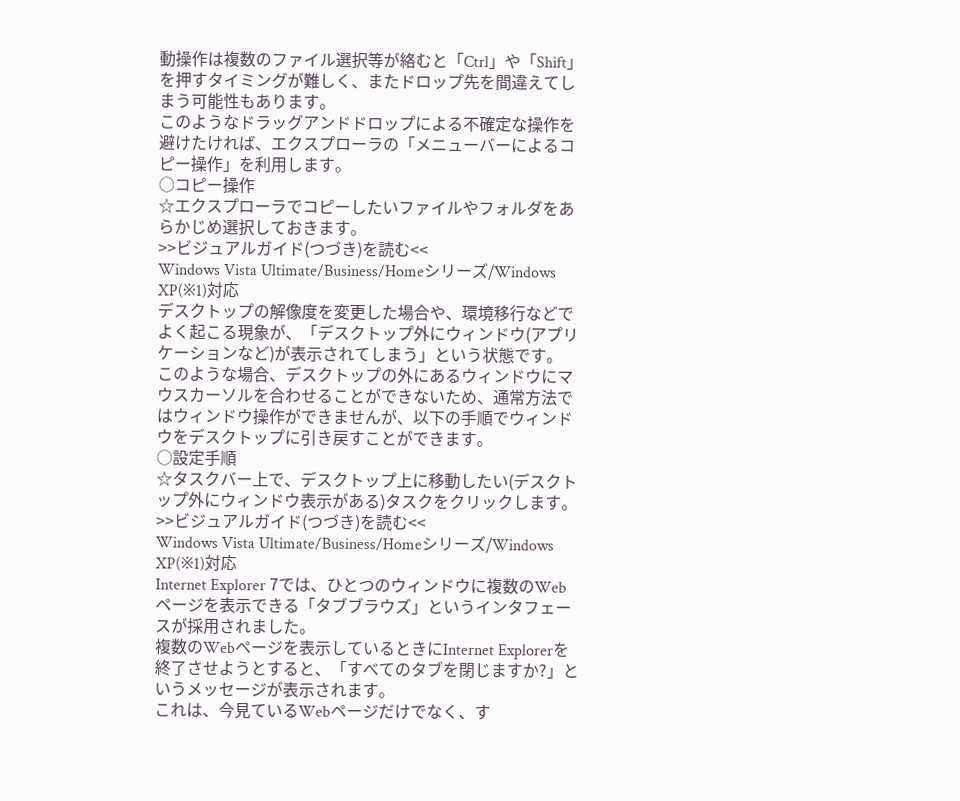動操作は複数のファイル選択等が絡むと「Ctrl」や「Shift」を押すタイミングが難しく、またドロップ先を間違えてしまう可能性もあります。
このようなドラッグアンドドロップによる不確定な操作を避けたければ、エクスプローラの「メニューバーによるコピー操作」を利用します。
○コピー操作
☆エクスプローラでコピーしたいファイルやフォルダをあらかじめ選択しておきます。
>>ビジュアルガイド(つづき)を読む<<
Windows Vista Ultimate/Business/Homeシリーズ/Windows XP(※1)対応
デスクトップの解像度を変更した場合や、環境移行などでよく起こる現象が、「デスクトップ外にウィンドウ(アプリケーションなど)が表示されてしまう」という状態です。
このような場合、デスクトップの外にあるウィンドウにマウスカーソルを合わせることができないため、通常方法ではウィンドウ操作ができませんが、以下の手順でウィンドウをデスクトップに引き戻すことができます。
○設定手順
☆タスクバー上で、デスクトップ上に移動したい(デスクトップ外にウィンドウ表示がある)タスクをクリックします。
>>ビジュアルガイド(つづき)を読む<<
Windows Vista Ultimate/Business/Homeシリーズ/Windows XP(※1)対応
Internet Explorer 7では、ひとつのウィンドウに複数のWebページを表示できる「タブブラウズ」というインタフェースが採用されました。
複数のWebページを表示しているときにInternet Explorerを終了させようとすると、「すべてのタブを閉じますか?」というメッセージが表示されます。
これは、今見ているWebページだけでなく、す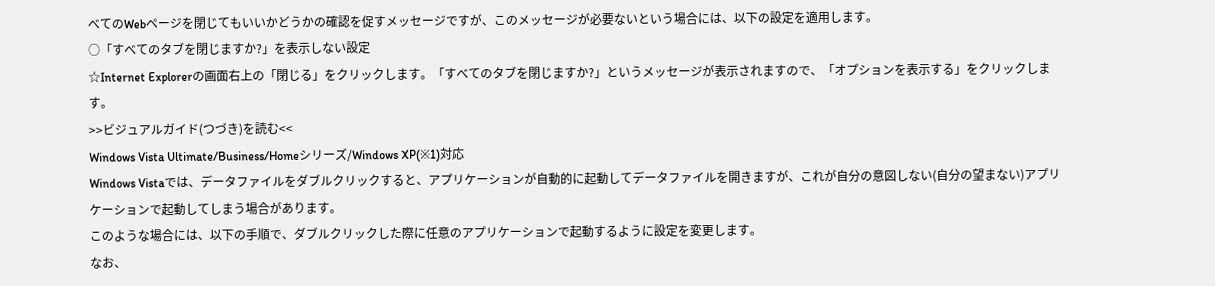べてのWebページを閉じてもいいかどうかの確認を促すメッセージですが、このメッセージが必要ないという場合には、以下の設定を適用します。
○「すべてのタブを閉じますか?」を表示しない設定
☆Internet Explorerの画面右上の「閉じる」をクリックします。「すべてのタブを閉じますか?」というメッセージが表示されますので、「オプションを表示する」をクリックします。
>>ビジュアルガイド(つづき)を読む<<
Windows Vista Ultimate/Business/Homeシリーズ/Windows XP(※1)対応
Windows Vistaでは、データファイルをダブルクリックすると、アプリケーションが自動的に起動してデータファイルを開きますが、これが自分の意図しない(自分の望まない)アプリケーションで起動してしまう場合があります。
このような場合には、以下の手順で、ダブルクリックした際に任意のアプリケーションで起動するように設定を変更します。
なお、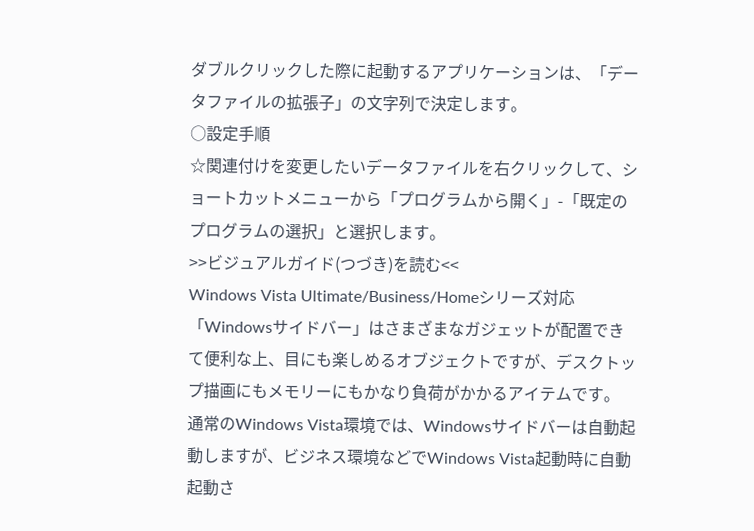ダブルクリックした際に起動するアプリケーションは、「データファイルの拡張子」の文字列で決定します。
○設定手順
☆関連付けを変更したいデータファイルを右クリックして、ショートカットメニューから「プログラムから開く」-「既定のプログラムの選択」と選択します。
>>ビジュアルガイド(つづき)を読む<<
Windows Vista Ultimate/Business/Homeシリーズ対応
「Windowsサイドバー」はさまざまなガジェットが配置できて便利な上、目にも楽しめるオブジェクトですが、デスクトップ描画にもメモリーにもかなり負荷がかかるアイテムです。
通常のWindows Vista環境では、Windowsサイドバーは自動起動しますが、ビジネス環境などでWindows Vista起動時に自動起動さ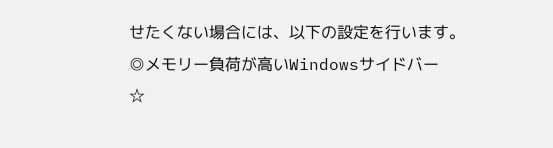せたくない場合には、以下の設定を行います。
◎メモリー負荷が高いWindowsサイドバー
☆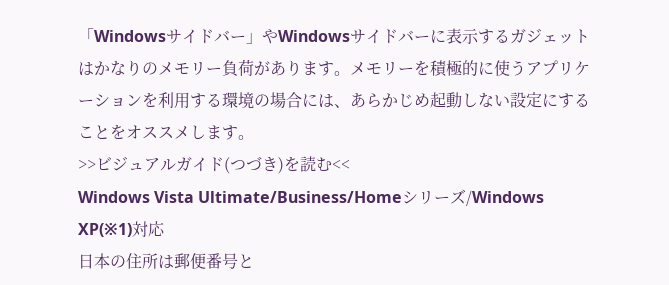「Windowsサイドバー」やWindowsサイドバーに表示するガジェットはかなりのメモリー負荷があります。メモリーを積極的に使うアプリケーションを利用する環境の場合には、あらかじめ起動しない設定にすることをオススメします。
>>ビジュアルガイド(つづき)を読む<<
Windows Vista Ultimate/Business/Homeシリーズ/Windows XP(※1)対応
日本の住所は郵便番号と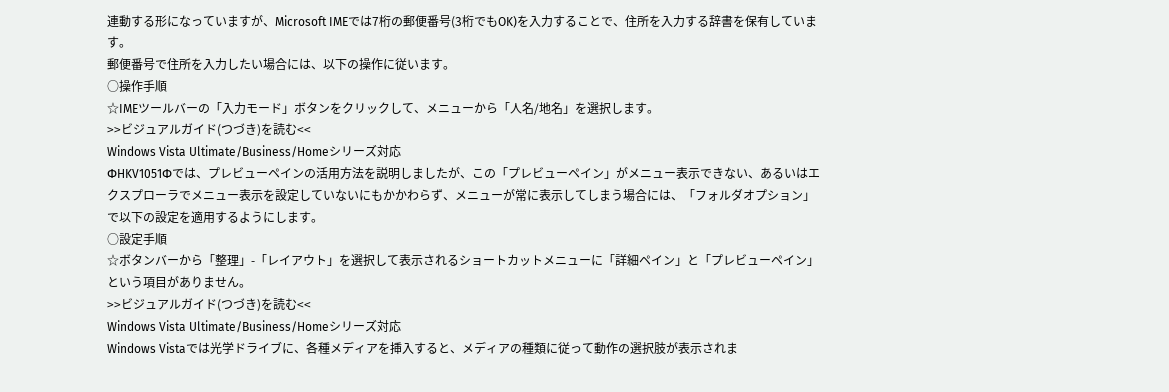連動する形になっていますが、Microsoft IMEでは7桁の郵便番号(3桁でもOK)を入力することで、住所を入力する辞書を保有しています。
郵便番号で住所を入力したい場合には、以下の操作に従います。
○操作手順
☆IMEツールバーの「入力モード」ボタンをクリックして、メニューから「人名/地名」を選択します。
>>ビジュアルガイド(つづき)を読む<<
Windows Vista Ultimate/Business/Homeシリーズ対応
ФHKV1051Фでは、プレビューペインの活用方法を説明しましたが、この「プレビューペイン」がメニュー表示できない、あるいはエクスプローラでメニュー表示を設定していないにもかかわらず、メニューが常に表示してしまう場合には、「フォルダオプション」で以下の設定を適用するようにします。
○設定手順
☆ボタンバーから「整理」-「レイアウト」を選択して表示されるショートカットメニューに「詳細ペイン」と「プレビューペイン」という項目がありません。
>>ビジュアルガイド(つづき)を読む<<
Windows Vista Ultimate/Business/Homeシリーズ対応
Windows Vistaでは光学ドライブに、各種メディアを挿入すると、メディアの種類に従って動作の選択肢が表示されま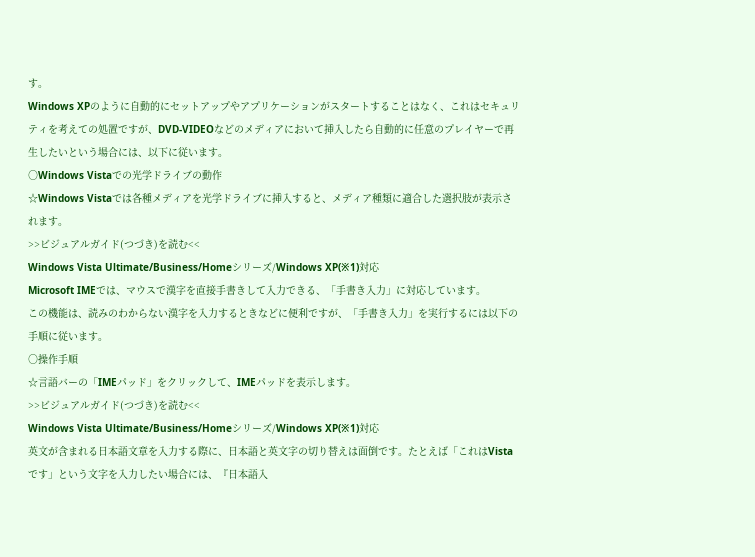す。
Windows XPのように自動的にセットアップやアプリケーションがスタートすることはなく、これはセキュリティを考えての処置ですが、DVD-VIDEOなどのメディアにおいて挿入したら自動的に任意のプレイヤーで再生したいという場合には、以下に従います。
○Windows Vistaでの光学ドライブの動作
☆Windows Vistaでは各種メディアを光学ドライブに挿入すると、メディア種類に適合した選択肢が表示されます。
>>ビジュアルガイド(つづき)を読む<<
Windows Vista Ultimate/Business/Homeシリーズ/Windows XP(※1)対応
Microsoft IMEでは、マウスで漢字を直接手書きして入力できる、「手書き入力」に対応しています。
この機能は、読みのわからない漢字を入力するときなどに便利ですが、「手書き入力」を実行するには以下の手順に従います。
○操作手順
☆言語バーの「IMEパッド」をクリックして、IMEパッドを表示します。
>>ビジュアルガイド(つづき)を読む<<
Windows Vista Ultimate/Business/Homeシリーズ/Windows XP(※1)対応
英文が含まれる日本語文章を入力する際に、日本語と英文字の切り替えは面倒です。たとえば「これはVistaです」という文字を入力したい場合には、『日本語入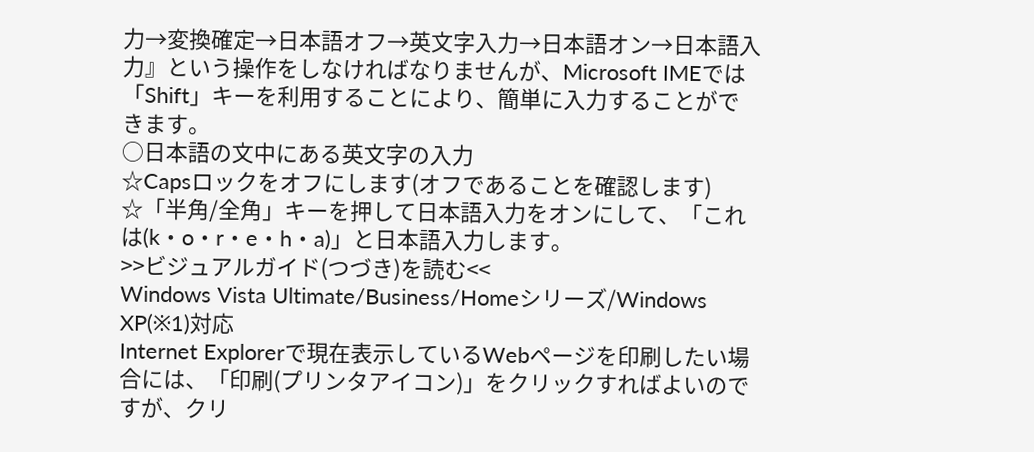力→変換確定→日本語オフ→英文字入力→日本語オン→日本語入力』という操作をしなければなりませんが、Microsoft IMEでは「Shift」キーを利用することにより、簡単に入力することができます。
○日本語の文中にある英文字の入力
☆Capsロックをオフにします(オフであることを確認します)
☆「半角/全角」キーを押して日本語入力をオンにして、「これは(k・o・r・e・h・a)」と日本語入力します。
>>ビジュアルガイド(つづき)を読む<<
Windows Vista Ultimate/Business/Homeシリーズ/Windows XP(※1)対応
Internet Explorerで現在表示しているWebページを印刷したい場合には、「印刷(プリンタアイコン)」をクリックすればよいのですが、クリ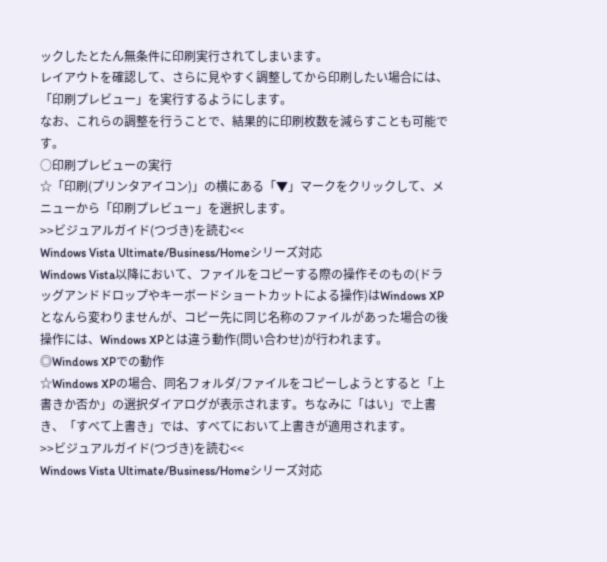ックしたとたん無条件に印刷実行されてしまいます。
レイアウトを確認して、さらに見やすく調整してから印刷したい場合には、「印刷プレビュー」を実行するようにします。
なお、これらの調整を行うことで、結果的に印刷枚数を減らすことも可能です。
○印刷プレビューの実行
☆「印刷(プリンタアイコン)」の横にある「▼」マークをクリックして、メニューから「印刷プレビュー」を選択します。
>>ビジュアルガイド(つづき)を読む<<
Windows Vista Ultimate/Business/Homeシリーズ対応
Windows Vista以降において、ファイルをコピーする際の操作そのもの(ドラッグアンドドロップやキーボードショートカットによる操作)はWindows XPとなんら変わりませんが、コピー先に同じ名称のファイルがあった場合の後操作には、Windows XPとは違う動作(問い合わせ)が行われます。
◎Windows XPでの動作
☆Windows XPの場合、同名フォルダ/ファイルをコピーしようとすると「上書きか否か」の選択ダイアログが表示されます。ちなみに「はい」で上書き、「すべて上書き」では、すべてにおいて上書きが適用されます。
>>ビジュアルガイド(つづき)を読む<<
Windows Vista Ultimate/Business/Homeシリーズ対応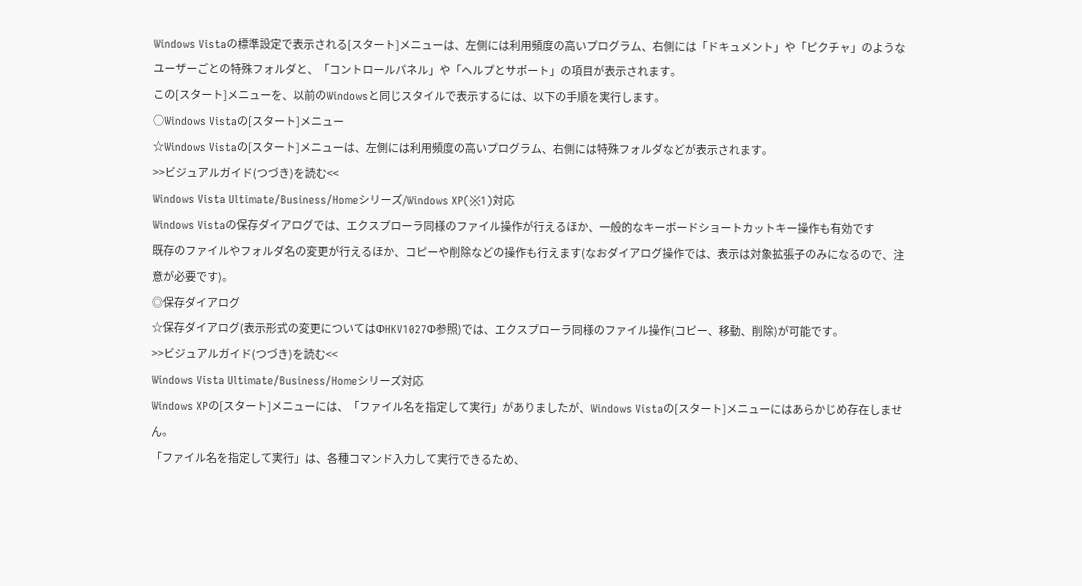Windows Vistaの標準設定で表示される[スタート]メニューは、左側には利用頻度の高いプログラム、右側には「ドキュメント」や「ピクチャ」のようなユーザーごとの特殊フォルダと、「コントロールパネル」や「ヘルプとサポート」の項目が表示されます。
この[スタート]メニューを、以前のWindowsと同じスタイルで表示するには、以下の手順を実行します。
○Windows Vistaの[スタート]メニュー
☆Windows Vistaの[スタート]メニューは、左側には利用頻度の高いプログラム、右側には特殊フォルダなどが表示されます。
>>ビジュアルガイド(つづき)を読む<<
Windows Vista Ultimate/Business/Homeシリーズ/Windows XP(※1)対応
Windows Vistaの保存ダイアログでは、エクスプローラ同様のファイル操作が行えるほか、一般的なキーボードショートカットキー操作も有効です
既存のファイルやフォルダ名の変更が行えるほか、コピーや削除などの操作も行えます(なおダイアログ操作では、表示は対象拡張子のみになるので、注意が必要です)。
◎保存ダイアログ
☆保存ダイアログ(表示形式の変更についてはФHKV1027Ф参照)では、エクスプローラ同様のファイル操作(コピー、移動、削除)が可能です。
>>ビジュアルガイド(つづき)を読む<<
Windows Vista Ultimate/Business/Homeシリーズ対応
Windows XPの[スタート]メニューには、「ファイル名を指定して実行」がありましたが、Windows Vistaの[スタート]メニューにはあらかじめ存在しません。
「ファイル名を指定して実行」は、各種コマンド入力して実行できるため、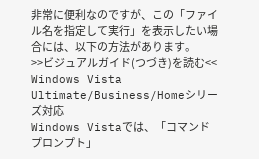非常に便利なのですが、この「ファイル名を指定して実行」を表示したい場合には、以下の方法があります。
>>ビジュアルガイド(つづき)を読む<<
Windows Vista Ultimate/Business/Homeシリーズ対応
Windows Vistaでは、「コマンドプロンプト」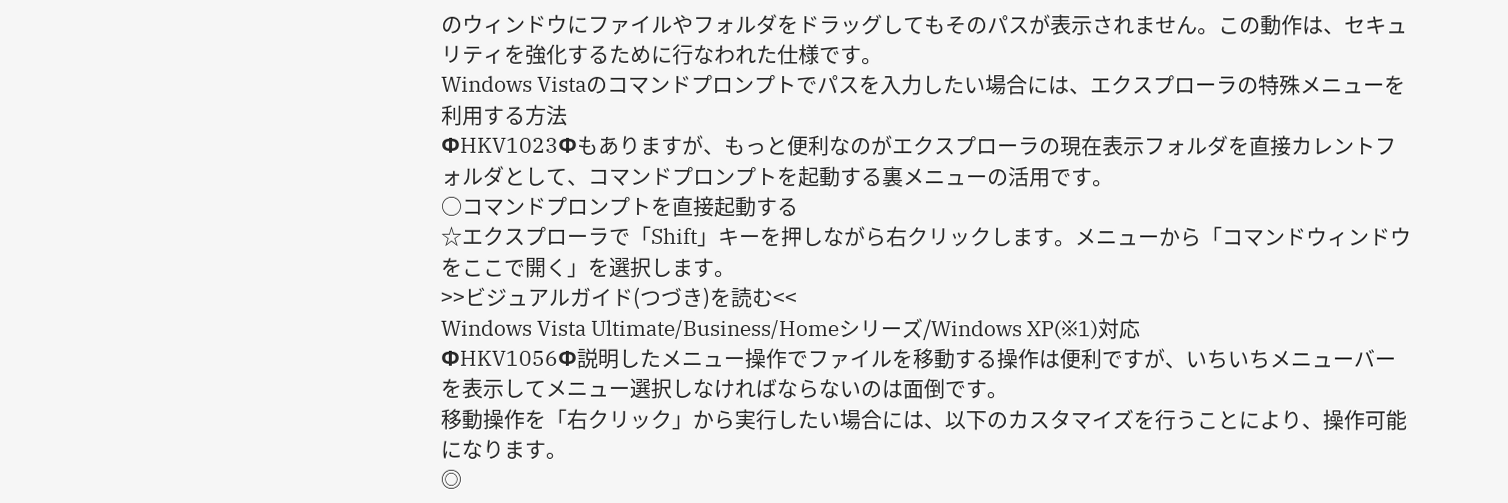のウィンドウにファイルやフォルダをドラッグしてもそのパスが表示されません。この動作は、セキュリティを強化するために行なわれた仕様です。
Windows Vistaのコマンドプロンプトでパスを入力したい場合には、エクスプローラの特殊メニューを利用する方法
ФHKV1023Фもありますが、もっと便利なのがエクスプローラの現在表示フォルダを直接カレントフォルダとして、コマンドプロンプトを起動する裏メニューの活用です。
○コマンドプロンプトを直接起動する
☆エクスプローラで「Shift」キーを押しながら右クリックします。メニューから「コマンドウィンドウをここで開く」を選択します。
>>ビジュアルガイド(つづき)を読む<<
Windows Vista Ultimate/Business/Homeシリーズ/Windows XP(※1)対応
ФHKV1056Ф説明したメニュー操作でファイルを移動する操作は便利ですが、いちいちメニューバーを表示してメニュー選択しなければならないのは面倒です。
移動操作を「右クリック」から実行したい場合には、以下のカスタマイズを行うことにより、操作可能になります。
◎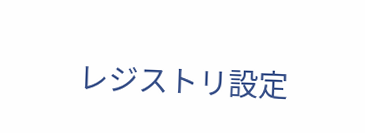レジストリ設定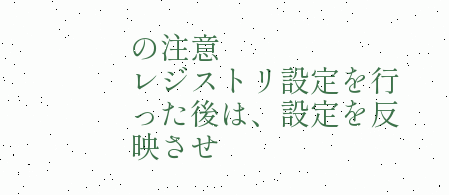の注意
レジストリ設定を行った後は、設定を反映させ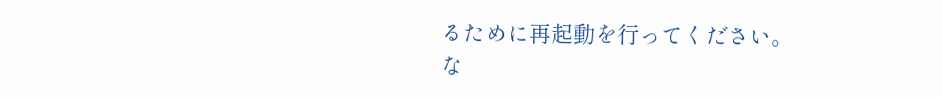るために再起動を行ってください。
な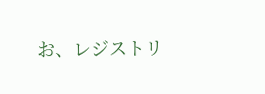お、レジストリ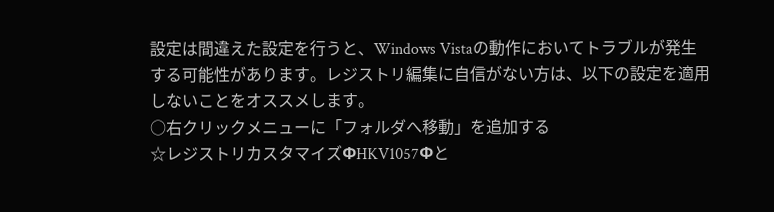設定は間違えた設定を行うと、Windows Vistaの動作においてトラブルが発生する可能性があります。レジストリ編集に自信がない方は、以下の設定を適用しないことをオススメします。
○右クリックメニューに「フォルダへ移動」を追加する
☆レジストリカスタマイズФHKV1057Фと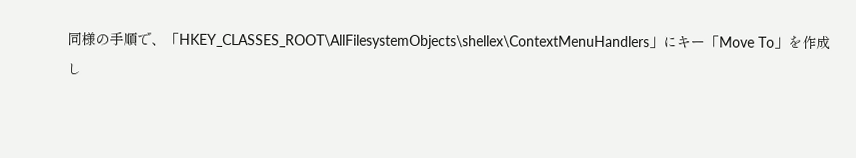同様の手順で、「HKEY_CLASSES_ROOT\AllFilesystemObjects\shellex\ContextMenuHandlers」にキー「Move To」を作成し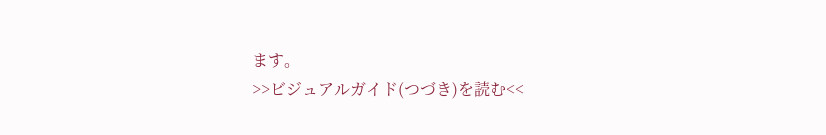ます。
>>ビジュアルガイド(つづき)を読む<<